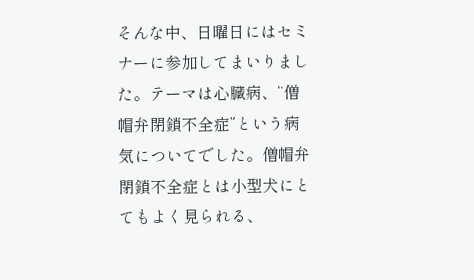そんな中、日曜日にはセミナーに参加してまいりました。テーマは心臓病、“僧帽弁閉鎖不全症”という病気についてでした。僧帽弁閉鎖不全症とは小型犬にとてもよく見られる、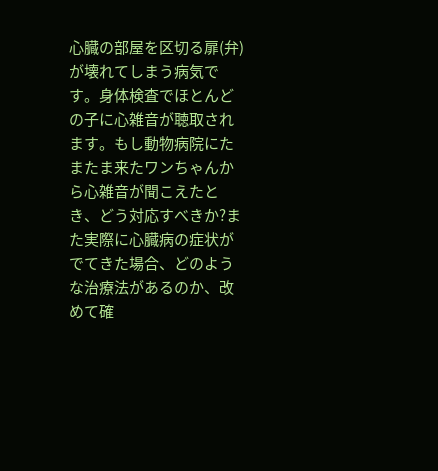心臓の部屋を区切る扉(弁)が壊れてしまう病気です。身体検査でほとんどの子に心雑音が聴取されます。もし動物病院にたまたま来たワンちゃんから心雑音が聞こえたとき、どう対応すべきか?また実際に心臓病の症状がでてきた場合、どのような治療法があるのか、改めて確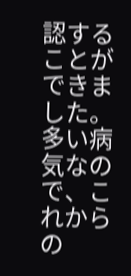認することができました。多い病気なので、これからの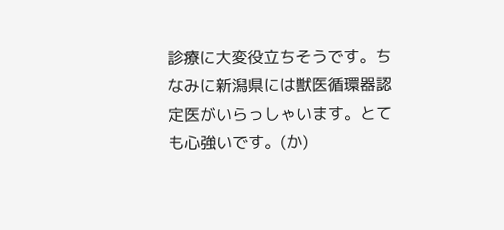診療に大変役立ちそうです。ちなみに新潟県には獣医循環器認定医がいらっしゃいます。とても心強いです。(か)